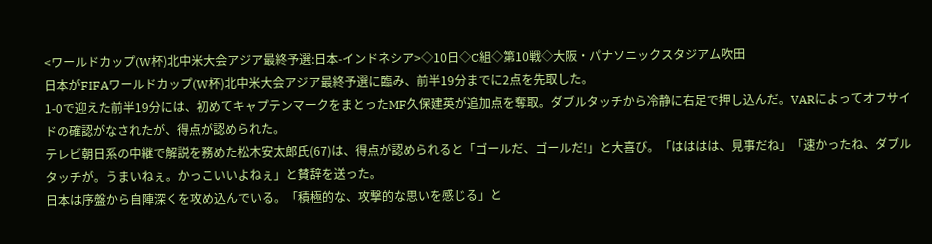<ワールドカップ(W杯)北中米大会アジア最終予選:日本-インドネシア>◇10日◇C組◇第10戦◇大阪・パナソニックスタジアム吹田
日本がFIFAワールドカップ(W杯)北中米大会アジア最終予選に臨み、前半19分までに2点を先取した。
1-0で迎えた前半19分には、初めてキャプテンマークをまとったMF久保建英が追加点を奪取。ダブルタッチから冷静に右足で押し込んだ。VARによってオフサイドの確認がなされたが、得点が認められた。
テレビ朝日系の中継で解説を務めた松木安太郎氏(67)は、得点が認められると「ゴールだ、ゴールだ!」と大喜び。「はははは、見事だね」「速かったね、ダブルタッチが。うまいねぇ。かっこいいよねぇ」と賛辞を送った。
日本は序盤から自陣深くを攻め込んでいる。「積極的な、攻撃的な思いを感じる」と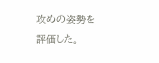攻めの姿勢を評価した。